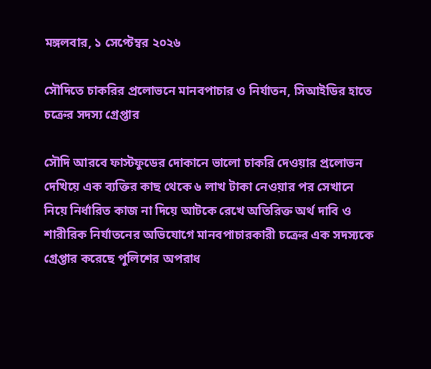মঙ্গলবার, ১ সেপ্টেম্বর ২০২৬

সৌদিতে চাকরির প্রলোভনে মানবপাচার ও নির্যাতন, সিআইডির হাতে চক্রের সদস্য গ্রেপ্তার

সৌদি আরবে ফাস্টফুডের দোকানে ভালো চাকরি দেওয়ার প্রলোভন দেখিয়ে এক ব্যক্তির কাছ থেকে ৬ লাখ টাকা নেওয়ার পর সেখানে নিয়ে নির্ধারিত কাজ না দিয়ে আটকে রেখে অতিরিক্ত অর্থ দাবি ও শারীরিক নির্যাতনের অভিযোগে মানবপাচারকারী চক্রের এক সদস্যকে গ্রেপ্তার করেছে পুলিশের অপরাধ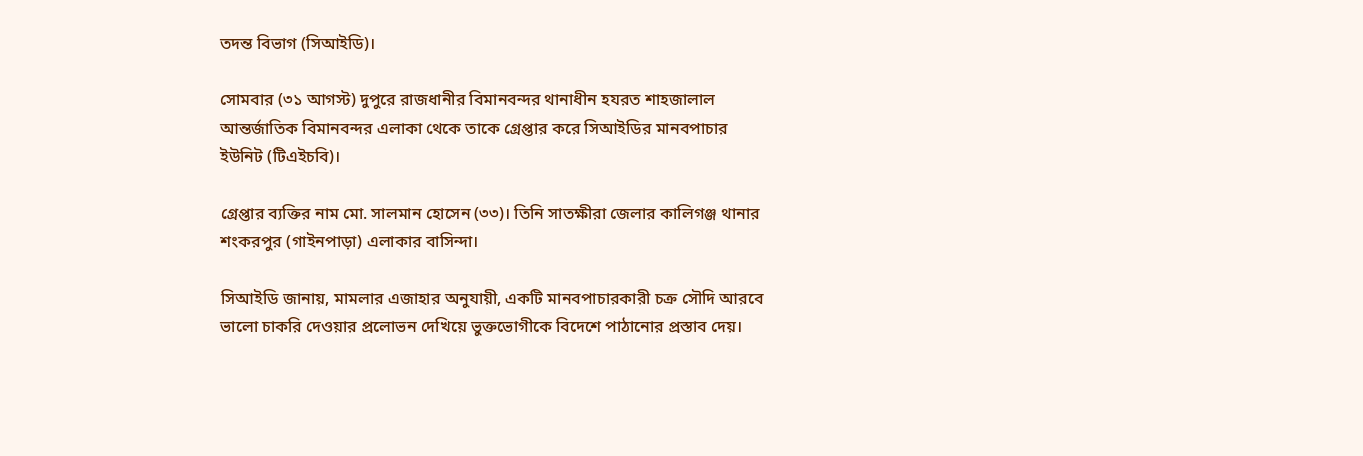তদন্ত বিভাগ (সিআইডি)।

সোমবার (৩১ আগস্ট) দুপুরে রাজধানীর বিমানবন্দর থানাধীন হযরত শাহজালাল আন্তর্জাতিক বিমানবন্দর এলাকা থেকে তাকে গ্রেপ্তার করে সিআইডির মানবপাচার ইউনিট (টিএইচবি)।

গ্রেপ্তার ব্যক্তির নাম মো. সালমান হোসেন (৩৩)। তিনি সাতক্ষীরা জেলার কালিগঞ্জ থানার শংকরপুর (গাইনপাড়া) এলাকার বাসিন্দা।

সিআইডি জানায়, মামলার এজাহার অনুযায়ী, একটি মানবপাচারকারী চক্র সৌদি আরবে ভালো চাকরি দেওয়ার প্রলোভন দেখিয়ে ভুক্তভোগীকে বিদেশে পাঠানোর প্রস্তাব দেয়।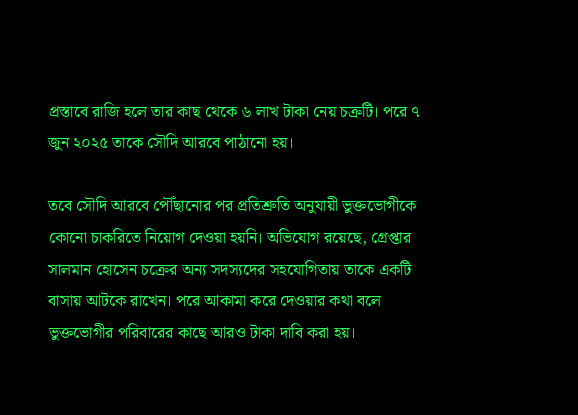প্রস্তাবে রাজি হলে তার কাছ থেকে ৬ লাখ টাকা নেয় চক্রটি। পরে ৭ জুন ২০২৫ তাকে সৌদি আরবে পাঠানো হয়।

তবে সৌদি আরবে পৌঁছানোর পর প্রতিশ্রুতি অনুযায়ী ভুক্তভোগীকে কোনো চাকরিতে নিয়োগ দেওয়া হয়নি। অভিযোগ রয়েছে, গ্রেপ্তার সালমান হোসেন চক্রের অন্য সদস্যদের সহযোগিতায় তাকে একটি বাসায় আটকে রাখেন। পরে আকামা করে দেওয়ার কথা বলে ভুক্তভোগীর পরিবারের কাছে আরও টাকা দাবি করা হয়।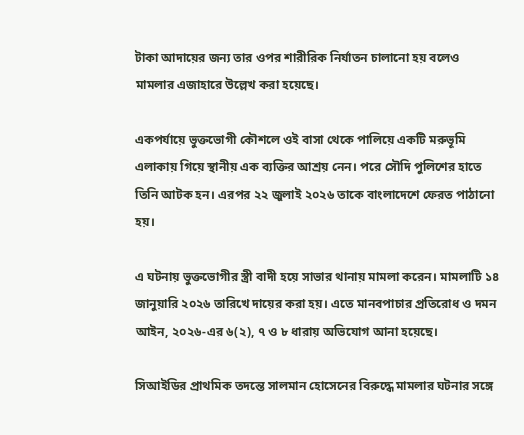টাকা আদায়ের জন্য তার ওপর শারীরিক নির্যাতন চালানো হয় বলেও মামলার এজাহারে উল্লেখ করা হয়েছে।

একপর্যায়ে ভুক্তভোগী কৌশলে ওই বাসা থেকে পালিয়ে একটি মরুভূমি এলাকায় গিয়ে স্থানীয় এক ব্যক্তির আশ্রয় নেন। পরে সৌদি পুলিশের হাতে তিনি আটক হন। এরপর ২২ জুলাই ২০২৬ তাকে বাংলাদেশে ফেরত পাঠানো হয়।

এ ঘটনায় ভুক্তভোগীর স্ত্রী বাদী হয়ে সাভার থানায় মামলা করেন। মামলাটি ১৪ জানুয়ারি ২০২৬ তারিখে দায়ের করা হয়। এতে মানবপাচার প্রতিরোধ ও দমন আইন, ২০২৬-এর ৬(২), ৭ ও ৮ ধারায় অভিযোগ আনা হয়েছে।

সিআইডির প্রাথমিক তদন্তে সালমান হোসেনের বিরুদ্ধে মামলার ঘটনার সঙ্গে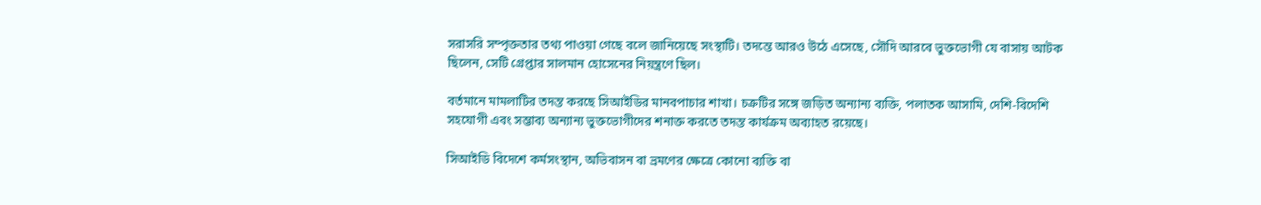সরাসরি সম্পৃক্ততার তথ্য পাওয়া গেছে বলে জানিয়েছে সংস্থাটি। তদন্তে আরও উঠে এসেছে, সৌদি আরবে ভুক্তভোগী যে বাসায় আটক ছিলেন, সেটি গ্রেপ্তার সালমান হোসেনের নিয়ন্ত্রণে ছিল।

বর্তমানে মামলাটির তদন্ত করছে সিআইডির মানবপাচার শাখা। চক্রটির সঙ্গে জড়িত অন্যান্য ব্যক্তি, পলাতক আসামি, দেশি-বিদেশি সহযোগী এবং সম্ভাব্য অন্যান্য ভুক্তভোগীদের শনাক্ত করতে তদন্ত কার্যক্রম অব্যাহত রয়েছে।

সিআইডি বিদেশে কর্মসংস্থান, অভিবাসন বা ভ্রমণের ক্ষেত্রে কোনো ব্যক্তি বা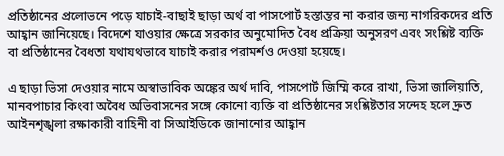প্রতিষ্ঠানের প্রলোভনে পড়ে যাচাই-বাছাই ছাড়া অর্থ বা পাসপোর্ট হস্তান্তর না করার জন্য নাগরিকদের প্রতি আহ্বান জানিয়েছে। বিদেশে যাওয়ার ক্ষেত্রে সরকার অনুমোদিত বৈধ প্রক্রিয়া অনুসরণ এবং সংশ্লিষ্ট ব্যক্তি বা প্রতিষ্ঠানের বৈধতা যথাযথভাবে যাচাই করার পরামর্শও দেওয়া হয়েছে।

এ ছাড়া ভিসা দেওয়ার নামে অস্বাভাবিক অঙ্কের অর্থ দাবি, পাসপোর্ট জিম্মি করে রাখা, ভিসা জালিয়াতি, মানবপাচার কিংবা অবৈধ অভিবাসনের সঙ্গে কোনো ব্যক্তি বা প্রতিষ্ঠানের সংশ্লিষ্টতার সন্দেহ হলে দ্রুত আইনশৃঙ্খলা রক্ষাকারী বাহিনী বা সিআইডিকে জানানোর আহ্বান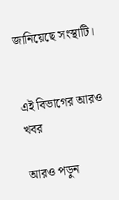জানিয়েছে সংস্থাটি।


এই বিভাগের আরও খবর

আরও পড়ুন